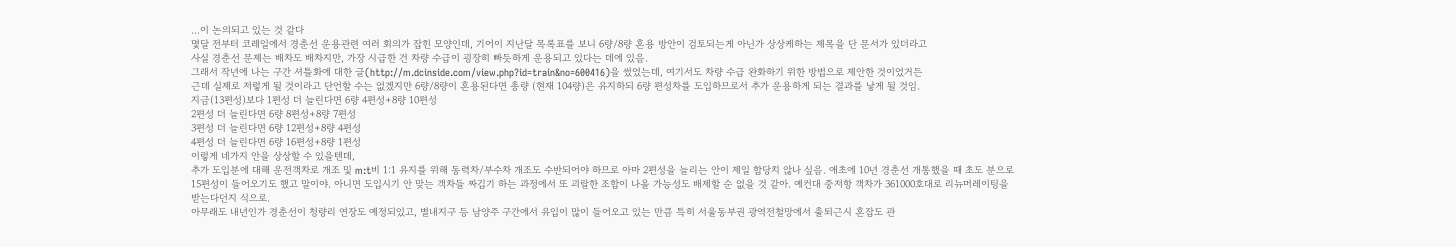...이 논의되고 있는 것 같다
몇달 전부터 코레일에서 경춘선 운용관련 여러 회의가 잡힌 모양인데, 기어이 지난달 목록표를 보니 6량/8량 혼용 방안이 검토되는게 아닌가 상상케하는 제목을 단 문서가 있더라고
사실 경춘선 문제는 배차도 배차지만, 가장 시급한 건 차량 수급이 굉장히 빠듯하게 운용되고 있다는 데에 있음.
그래서 작년에 나는 구간 셔틀화에 대한 글(http://m.dcinside.com/view.php?id=train&no=600416)을 썼었는데, 여기서도 차량 수급 완화하기 위한 방법으로 제안한 것이었거든
근데 실제로 저렇게 될 것이라고 단언할 수는 없겠지만 6량/8량이 혼용된다면 총량 (현재 104량)은 유지하되 6량 편성차를 도입하므로서 추가 운용하게 되는 결과를 낳게 될 것임.
지금(13편성)보다 1편성 더 늘린다면 6량 4편성+8량 10편성
2편성 더 늘린다면 6량 8편성+8량 7편성
3편성 더 늘린다면 6량 12편성+8량 4편성
4편성 더 늘린다면 6량 16편성+8량 1편성
이렇게 네가지 안을 상상할 수 있을텐데,
추가 도입분에 대해 운전객차로 개조 및 m:t비 1:1 유지를 위해 동력차/부수차 개조도 수반되어야 하므로 아마 2편성을 늘리는 안이 제일 합당치 않나 싶음. 애초에 10년 경춘선 개통했을 때 초도 분으로 15편성이 들어오기도 했고 말이야. 아니면 도입시기 안 맞는 객차들 짜깁기 하는 과정에서 또 괴랄한 조합이 나올 가능성도 배제할 순 없을 것 같아. 예컨대 중저항 객차가 361000호대로 리뉴머레이팅을 받는다던지 식으로.
아무래도 내년인가 경춘선이 청량리 연장도 예정되있고, 별내지구 등 남양주 구간에서 유입이 많이 들어오고 있는 만큼 특히 서울동부권 광역전철망에서 출퇴근시 혼잡도 관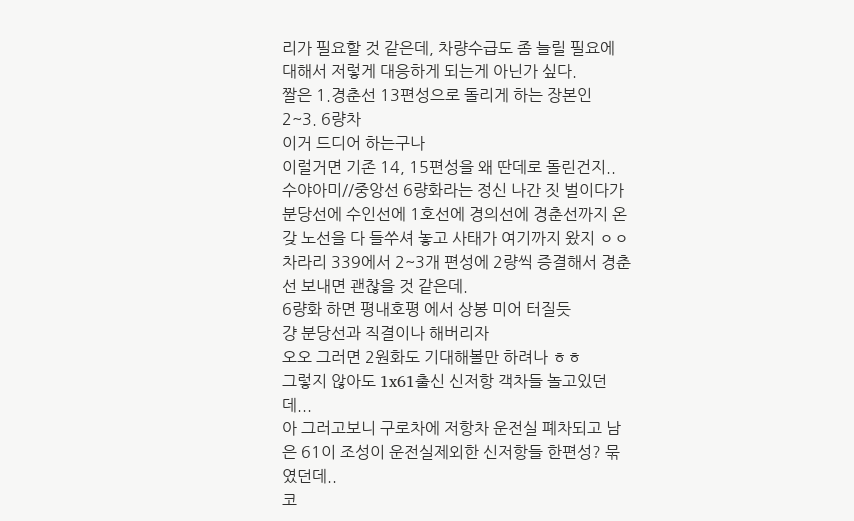리가 필요할 것 같은데, 차량수급도 좀 늘릴 필요에 대해서 저렇게 대응하게 되는게 아닌가 싶다.
짤은 1.경춘선 13편성으로 돌리게 하는 장본인
2~3. 6량차
이거 드디어 하는구나
이럴거면 기존 14, 15편성을 왜 딴데로 돌린건지..
수야아미//중앙선 6량화라는 정신 나간 짓 벌이다가 분당선에 수인선에 1호선에 경의선에 경춘선까지 온갖 노선을 다 들쑤셔 놓고 사태가 여기까지 왔지 ㅇㅇ
차라리 339에서 2~3개 편성에 2량씩 증결해서 경춘선 보내면 괜찮을 것 같은데.
6량화 하면 평내호평 에서 상봉 미어 터질듯
걍 분당선과 직결이나 해버리자
오오 그러면 2원화도 기대해볼만 하려나 ㅎㅎ
그렇지 않아도 1x61출신 신저항 객차들 놀고있던데...
아 그러고보니 구로차에 저항차 운전실 폐차되고 남은 61이 조성이 운전실제외한 신저항들 한편성? 묶였던데..
코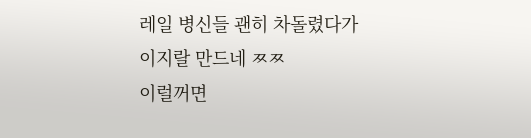레일 병신들 괜히 차돌렸다가 이지랄 만드네 ㅉㅉ
이럴꺼면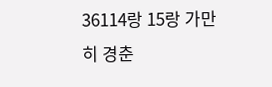36114랑 15랑 가만히 경춘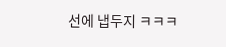선에 냅두지 ㅋㅋㅋ